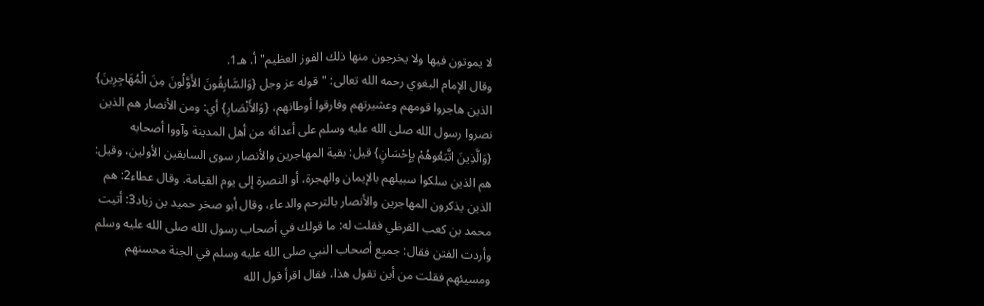لا يموتون فيها ولا يخرجون منها ذلك الفوز العظيم"أ. هـ1.
وقال الإمام البغوي رحمه الله تعالى: "قوله عز وجل {وَالسَّابِقُونَ الأَوَّلُونَ مِنَ الْمُهَاجِرِينَ} الذين هاجروا قومهم وعشيرتهم وفارقوا أوطانهم، {وَالأَنْصَارِ} أي: ومن الأنصار هم الذين نصروا رسول الله صلى الله عليه وسلم على أعدائه من أهل المدينة وآووا أصحابه {وَالَّذِينَ اتَّبَعُوهُمْ بِإِحْسَانٍ} قيل: بقية المهاجرين والأنصار سوى السابقين الأولين، وقيل: هم الذين سلكوا سبيلهم بالإيمان والهجرة، أو النصرة إلى يوم القيامة. وقال عطاء2: هم الذين يذكرون المهاجرين والأنصار بالترحم والدعاء، وقال أبو صخر حميد بن زياد3: أتيت محمد بن كعب القرظي فقلت له: ما قولك في أصحاب رسول الله صلى الله عليه وسلم وأردت الفتن فقال: جميع أصحاب النبي صلى الله عليه وسلم في الجنة محسنهم ومسيئهم فقلت من أين تقول هذا، فقال اقرأ قول الله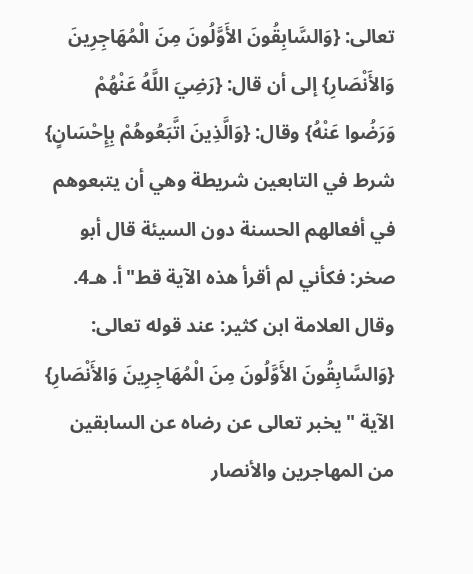تعالى: {وَالسَّابِقُونَ الأَوَّلُونَ مِنَ الْمُهَاجِرِينَ وَالأَنْصَارِ} إلى أن قال: {رَضِيَ اللَّهُ عَنْهُمْ وَرَضُوا عَنْهُ} وقال: {وَالَّذِينَ اتَّبَعُوهُمْ بِإِحْسَانٍ} شرط في التابعين شريطة وهي أن يتبعوهم في أفعالهم الحسنة دون السيئة قال أبو صخر: فكأني لم أقرأ هذه الآية قط"أ. هـ4.
وقال العلامة ابن كثير: عند قوله تعالى: {وَالسَّابِقُونَ الأَوَّلُونَ مِنَ الْمُهَاجِرِينَ وَالأَنْصَارِ} الآية "يخبر تعالى عن رضاه عن السابقين من المهاجرين والأنصار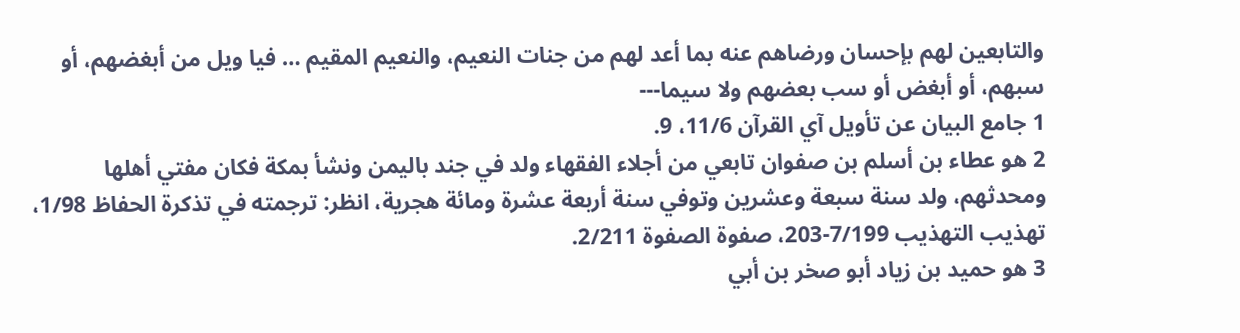والتابعين لهم بإحسان ورضاهم عنه بما أعد لهم من جنات النعيم، والنعيم المقيم … فيا ويل من أبغضهم، أو سبهم، أو أبغض أو سب بعضهم ولا سيما---
1 جامع البيان عن تأويل آي القرآن 11/6، 9.
2 هو عطاء بن أسلم بن صفوان تابعي من أجلاء الفقهاء ولد في جند باليمن ونشأ بمكة فكان مفتي أهلها ومحدثهم، ولد سنة سبعة وعشرين وتوفي سنة أربعة عشرة ومائة هجرية، انظر: ترجمته في تذكرة الحفاظ 1/98، تهذيب التهذيب 7/199-203، صفوة الصفوة 2/211.
3 هو حميد بن زياد أبو صخر بن أبي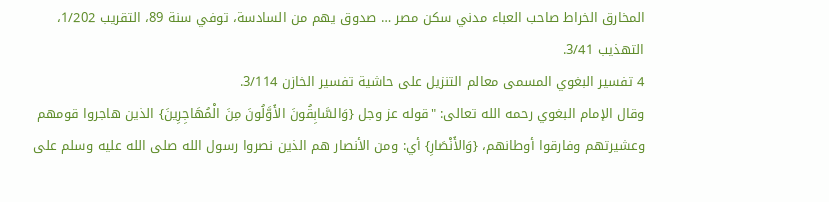المخارق الخراط صاحب العباء مدني سكن مصر … صدوق يهم من السادسة، توفي سنة 89، التقريب 1/202، التهذيب 3/41.
4 تفسير البغوي المسمى معالم التنزيل على حاشية تفسير الخازن 3/114.
وقال الإمام البغوي رحمه الله تعالى: "قوله عز وجل {وَالسَّابِقُونَ الأَوَّلُونَ مِنَ الْمُهَاجِرِينَ} الذين هاجروا قومهم وعشيرتهم وفارقوا أوطانهم، {وَالأَنْصَارِ} أي: ومن الأنصار هم الذين نصروا رسول الله صلى الله عليه وسلم على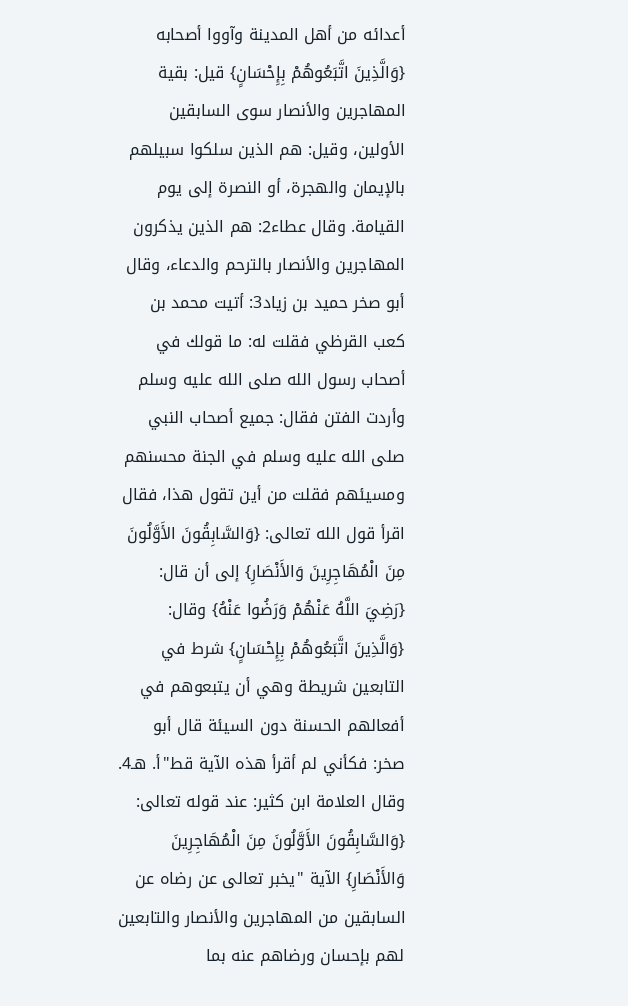أعدائه من أهل المدينة وآووا أصحابه {وَالَّذِينَ اتَّبَعُوهُمْ بِإِحْسَانٍ} قيل: بقية المهاجرين والأنصار سوى السابقين الأولين، وقيل: هم الذين سلكوا سبيلهم بالإيمان والهجرة، أو النصرة إلى يوم القيامة. وقال عطاء2: هم الذين يذكرون المهاجرين والأنصار بالترحم والدعاء، وقال أبو صخر حميد بن زياد3: أتيت محمد بن كعب القرظي فقلت له: ما قولك في أصحاب رسول الله صلى الله عليه وسلم وأردت الفتن فقال: جميع أصحاب النبي صلى الله عليه وسلم في الجنة محسنهم ومسيئهم فقلت من أين تقول هذا، فقال اقرأ قول الله تعالى: {وَالسَّابِقُونَ الأَوَّلُونَ مِنَ الْمُهَاجِرِينَ وَالأَنْصَارِ} إلى أن قال: {رَضِيَ اللَّهُ عَنْهُمْ وَرَضُوا عَنْهُ} وقال: {وَالَّذِينَ اتَّبَعُوهُمْ بِإِحْسَانٍ} شرط في التابعين شريطة وهي أن يتبعوهم في أفعالهم الحسنة دون السيئة قال أبو صخر: فكأني لم أقرأ هذه الآية قط"أ. هـ4.
وقال العلامة ابن كثير: عند قوله تعالى: {وَالسَّابِقُونَ الأَوَّلُونَ مِنَ الْمُهَاجِرِينَ وَالأَنْصَارِ} الآية "يخبر تعالى عن رضاه عن السابقين من المهاجرين والأنصار والتابعين لهم بإحسان ورضاهم عنه بما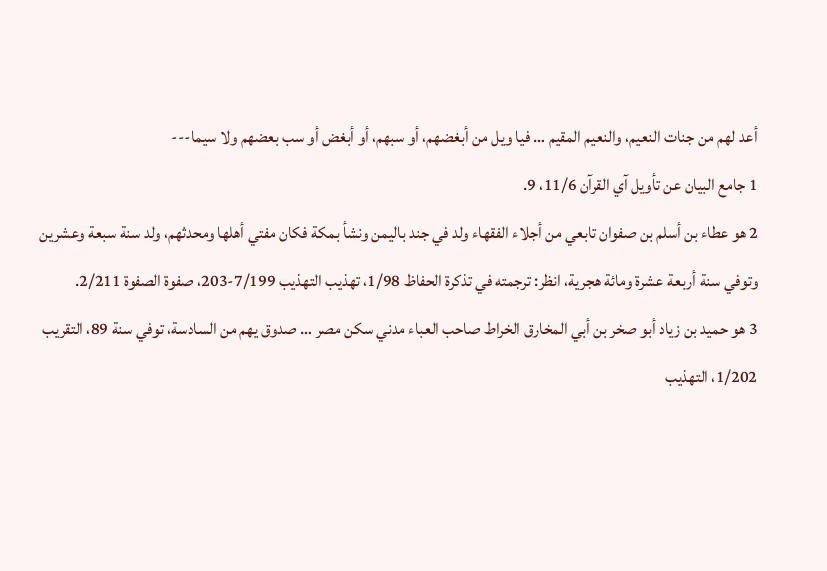أعد لهم من جنات النعيم، والنعيم المقيم … فيا ويل من أبغضهم، أو سبهم، أو أبغض أو سب بعضهم ولا سيما---
1 جامع البيان عن تأويل آي القرآن 11/6، 9.
2 هو عطاء بن أسلم بن صفوان تابعي من أجلاء الفقهاء ولد في جند باليمن ونشأ بمكة فكان مفتي أهلها ومحدثهم، ولد سنة سبعة وعشرين وتوفي سنة أربعة عشرة ومائة هجرية، انظر: ترجمته في تذكرة الحفاظ 1/98، تهذيب التهذيب 7/199-203، صفوة الصفوة 2/211.
3 هو حميد بن زياد أبو صخر بن أبي المخارق الخراط صاحب العباء مدني سكن مصر … صدوق يهم من السادسة، توفي سنة 89، التقريب 1/202، التهذيب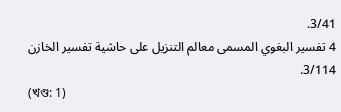3/41.
4 تفسير البغوي المسمى معالم التنزيل على حاشية تفسير الخازن 3/114.
(খণ্ড: 1)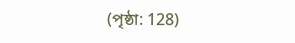(পৃষ্ঠা: 128)